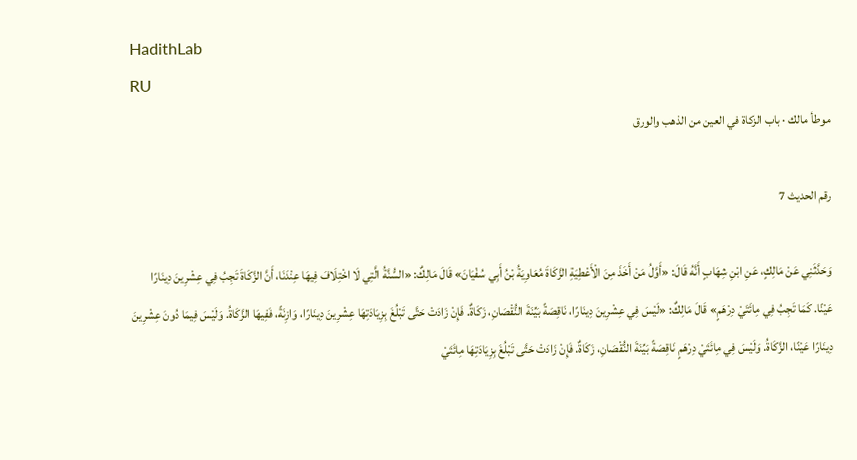HadithLab
RU
موطأ مالك · باب الزكاة في العين من الذهب والورق

رقم الحديث 7

وَحَدَّثَنِي عَنْ مَالِكٍ، عَنِ ابْنِ شِهَابٍ أَنَّهُ قَالَ: «أَوَّلُ مَنْ أَخَذَ مِنَ الْأَعْطِيَةِ الزَّكَاةَ مُعَاوِيَةُ بْنُ أَبِي سُفْيَانَ» قَالَ مَالِكٌ: «السُّنَّةُ الَّتِي لَا اخْتِلَافَ فِيهَا عِنْدَنَا، أَنَّ الزَّكَاةَ تَجِبُ فِي عِشْرِينَ دِينَارًا عَيْنًا. كَمَا تَجِبُ فِي مِائَتَيْ دِرْهَمٍ» قَالَ مَالِكٌ: «لَيْسَ فِي عِشْرِينَ دِينَارًا، نَاقِصَةً بَيِّنَةَ النُّقْصَانِ، زَكَاةٌ. فَإِنْ زَادَتْ حَتَّى تَبْلُغَ بِزِيَادَتِهَا عِشْرِينَ دِينَارًا، وَازِنَةً، فَفِيهَا الزَّكَاةُ. وَلَيْسَ فِيمَا دُونَ عِشْرِينَ دِينَارًا عَيْنًا، الزَّكَاةُ. وَلَيْسَ فِي مِائَتَيْ دِرْهَمٍ نَاقِصَةً بَيِّنَةَ النُّقْصَانِ، زَكَاةٌ. فَإِنْ زَادَتْ حَتَّى تَبْلُغَ بِزِيَادَتِهَا مِائَتَيْ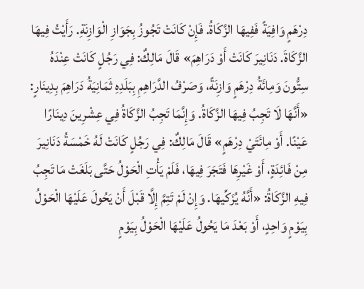دِرْهَمٍ وَافِيَةً فَفِيهَا الزَّكَاةُ. فَإِنْ كَانَتْ تَجُوزُ بِجَوَازِ الْوَازِنَةِ. رَأَيْتُ فِيهَا الزَّكَاةَ. دَنَانِيرَ كَانَتْ أَوْ دَرَاهِمَ» قَالَ مَالِكٌ: فِي رَجُلٍ كَانَتْ عِنْدَهُ سِتُّونَ وَمِائَةُ دِرْهَمٍ وَازِنَةً، وَصَرْفُ الدَّرَاهِمِ بِبَلَدِهِ ثَمَانِيَةُ دَرَاهِمَ بِدِينَارٍ: «أَنَّهَا لَا تَجِبُ فِيهَا الزَّكَاةُ. وَإِنَّمَا تَجِبُ الزَّكَاةُ فِي عِشْرِينَ دِينَارًا عَيْنًا. أَوْ مِائَتَيْ دِرْهَمٍ» قَالَ مَالِكٌ: فِي رَجُلٍ كَانَتْ لَهُ خَمْسَةُ دَنَانِيرَ مِنْ فَائِدَةٍ، أَوْ غَيْرِهَا فَتَجَرَ فِيهَا، فَلَمْ يَأْتِ الْحَوْلُ حَتَّى بَلَغَتْ مَا تَجِبُ فِيهِ الزَّكَاةُ: «أَنَّهُ يُزَكِّيهَا. وَإِنْ لَمْ تَتِمَّ إِلَّا قَبْلَ أَنْ يَحُولَ عَلَيْهَا الْحَوْلُ بِيَوْمٍ وَاحِدٍ، أَوْ بَعْدَ مَا يَحُولُ عَلَيْهَا الْحَوْلُ بِيَوْمٍ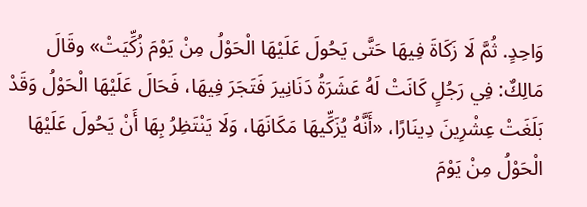وَاحِدٍ. ثُمَّ لَا زَكَاةَ فِيهَا حَتَّى يَحُولَ عَلَيْهَا الْحَوْلُ مِنْ يَوْمَ زُكِّيَتْ» وقَالَ مَالِكٌ: فِي رَجُلٍ كَانَتْ لَهُ عَشَرَةُ دَنَانِيرَ فَتَجَرَ فِيهَا، فَحَالَ عَلَيْهَا الْحَوْلُ وَقَدْ بَلَغَتْ عِشْرِينَ دِينَارًا، «أَنَّهُ يُزَكِّيهَا مَكَانَهَا، وَلَا يَنْتَظِرُ بِهَا أَنْ يَحُولَ عَلَيْهَا الْحَوْلُ مِنْ يَوْمَ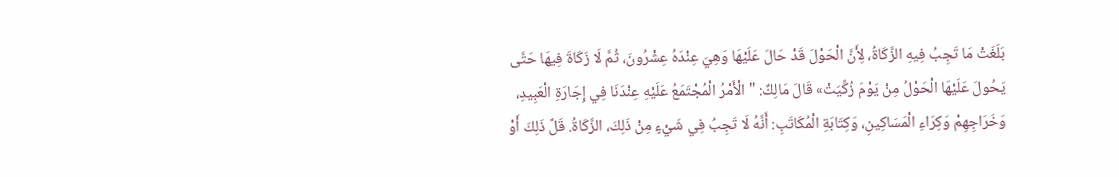بَلَغَتْ مَا تَجِبُ فِيهِ الزَّكَاةُ، لِأَنَّ الْحَوْلَ قَدْ حَالَ عَلَيْهَا وَهِيَ عِنْدَهُ عِشْرُونَ، ثُمَّ لَا زَكَاةَ فِيهَا حَتَّى يَحُولَ عَلَيْهَا الْحَوْلُ مِنْ يَوْمَ زُكِّيَتْ» قَالَ مَالِكٌ: " الْأَمْرُ الْمُجْتَمَعُ عَلَيْهِ عِنْدَنَا فِي إِجَارَةِ الْعَبِيدِ، وَخَرَاجِهِمْ وَكِرَاءِ الْمَسَاكِينِ، وَكِتَابَةِ الْمُكَاتَبِ: أَنَّهُ لَا تَجِبُ فِي شَيْءٍ مِنْ ذَلِكَ، الزَّكَاةُ. قَلَّ ذَلِكَ أَوْ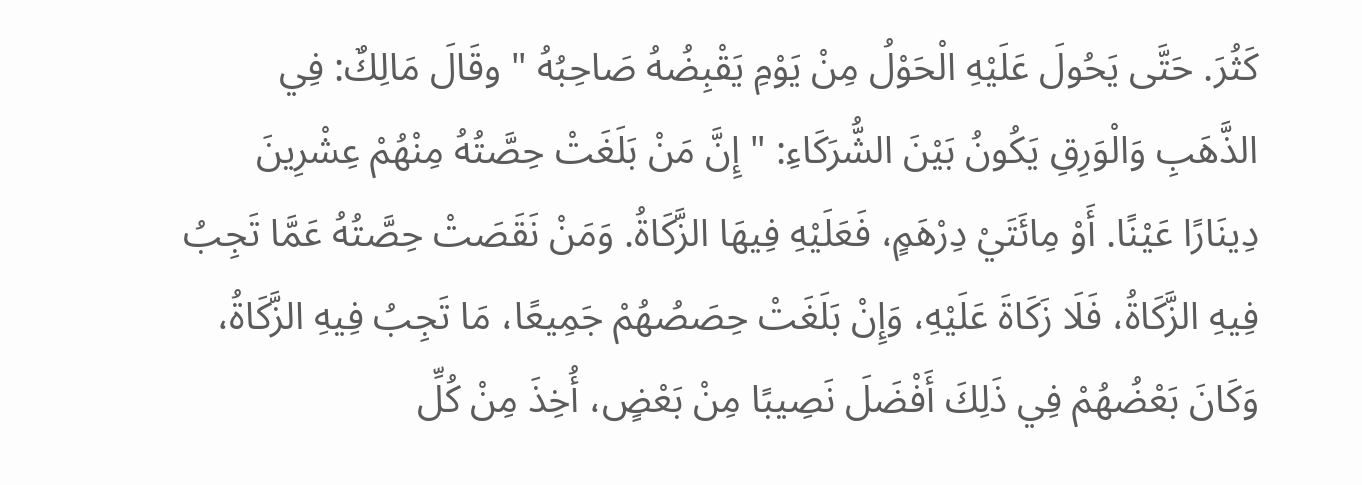كَثُرَ. حَتَّى يَحُولَ عَلَيْهِ الْحَوْلُ مِنْ يَوْمِ يَقْبِضُهُ صَاحِبُهُ " وقَالَ مَالِكٌ: فِي الذَّهَبِ وَالْوَرِقِ يَكُونُ بَيْنَ الشُّرَكَاءِ: " إِنَّ مَنْ بَلَغَتْ حِصَّتُهُ مِنْهُمْ عِشْرِينَ دِينَارًا عَيْنًا. أَوْ مِائَتَيْ دِرْهَمٍ، فَعَلَيْهِ فِيهَا الزَّكَاةُ. وَمَنْ نَقَصَتْ حِصَّتُهُ عَمَّا تَجِبُ فِيهِ الزَّكَاةُ، فَلَا زَكَاةَ عَلَيْهِ، وَإِنْ بَلَغَتْ حِصَصُهُمْ جَمِيعًا، مَا تَجِبُ فِيهِ الزَّكَاةُ، وَكَانَ بَعْضُهُمْ فِي ذَلِكَ أَفْضَلَ نَصِيبًا مِنْ بَعْضٍ، أُخِذَ مِنْ كُلِّ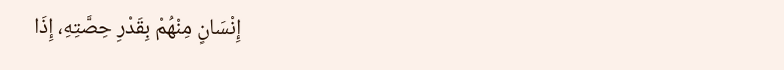إِنْسَانٍ مِنْهُمْ بِقَدْرِ حِصَّتِهِ، إِذَا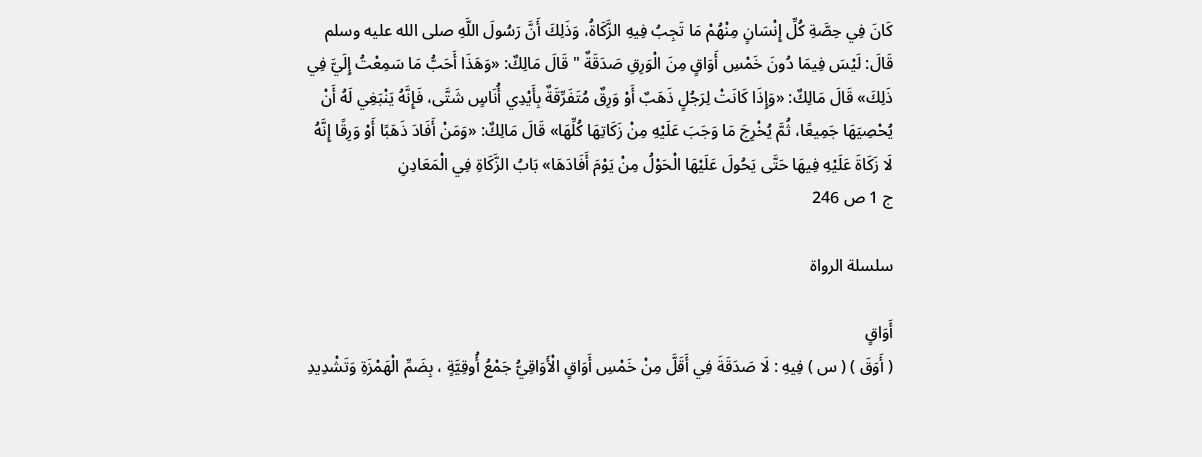كَانَ فِي حِصَّةِ كُلِّ إِنْسَانٍ مِنْهُمْ مَا تَجِبُ فِيهِ الزَّكَاةُ، وَذَلِكَ أَنَّ رَسُولَ اللَّهِ صلى الله عليه وسلم قَالَ: لَيْسَ فِيمَا دُونَ خَمْسِ أَوَاقٍ مِنَ الْوَرِقِ صَدَقَةٌ " قَالَ مَالِكٌ: «وَهَذَا أَحَبُّ مَا سَمِعْتُ إِلَيَّ فِي ذَلِكَ» قَالَ مَالِكٌ: «وَإِذَا كَانَتْ لِرَجُلٍ ذَهَبٌ أَوْ وَرِقٌ مُتَفَرِّقَةٌ بِأَيْدِي أُنَاسٍ شَتَّى، فَإِنَّهُ يَنْبَغِي لَهُ أَنْ يُحْصِيَهَا جَمِيعًا، ثُمَّ يُخْرِجَ مَا وَجَبَ عَلَيْهِ مِنْ زَكَاتِهَا كُلِّهَا» قَالَ مَالِكٌ: «وَمَنْ أَفَادَ ذَهَبًا أَوْ وَرِقًا إِنَّهُ لَا زَكَاةَ عَلَيْهِ فِيهَا حَتَّى يَحُولَ عَلَيْهَا الْحَوْلُ مِنْ يَوْمَ أَفَادَهَا» بَابُ الزَّكَاةِ فِي الْمَعَادِنِ
ج 1 ص 246

سلسلة الرواة

أَوَاقٍ
( أَوَقَ ) ( س ) فِيهِ : لَا صَدَقَةَ فِي أَقَلَّ مِنْ خَمْسِ أَوَاقٍ الْأَوَاقِيُّ جَمْعُ أُوقِيَّةٍ ، بِضَمِّ الْهَمْزَةِ وَتَشْدِيدِ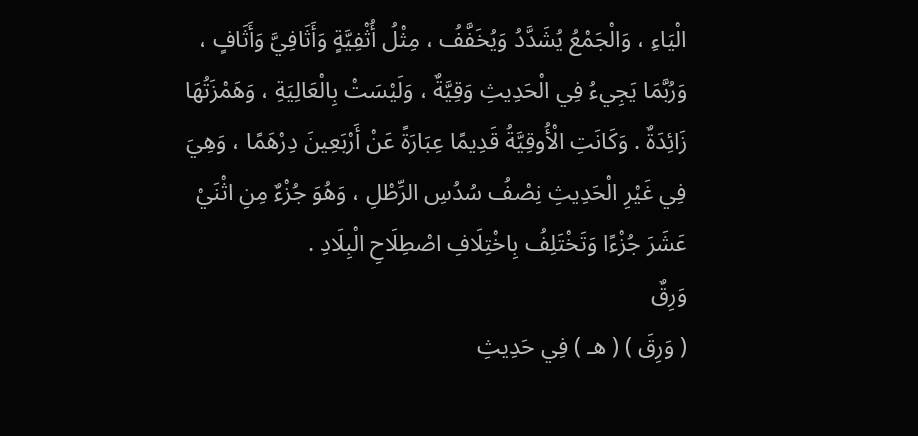الْيَاءِ ، وَالْجَمْعُ يُشَدَّدُ وَيُخَفَّفُ ، مِثْلُ أُثْفِيَّةٍ وَأَثَافِيَّ وَأَثَافٍ ، وَرُبَّمَا يَجِيءُ فِي الْحَدِيثِ وَقِيَّةٌ ، وَلَيْسَتْ بِالْعَالِيَةِ ، وَهَمْزَتُهَا زَائِدَةٌ . وَكَانَتِ الْأُوقِيَّةُ قَدِيمًا عِبَارَةً عَنْ أَرْبَعِينَ دِرْهَمًا ، وَهِيَ فِي غَيْرِ الْحَدِيثِ نِصْفُ سُدُسِ الرِّطْلِ ، وَهُوَ جُزْءٌ مِنِ اثْنَيْ عَشَرَ جُزْءًا وَتَخْتَلِفُ بِاخْتِلَافِ اصْطِلَاحِ الْبِلَادِ .
وَرِقٌ
( وَرِقَ ) ( هـ ) فِي حَدِيثِ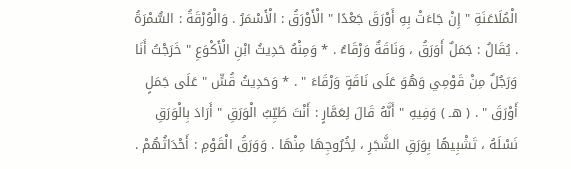الْمُلَاعَنَةِ " إِنْ جَاءَتْ بِهِ أَوْرَقَ جَعْدًا " الْأَوْرَقُ : الْأَسْمَرُ . وَالْوُرْقَةُ : السُّمْرَةُ . يُقَالُ : جَمَلٌ أَوَرَقُ ، وَنَاقَةٌ وَرْقَاءُ . * وَمِنْهُ حَدِيثُ ابْنِ الْأَكْوَعِ " خَرَجْتُ أَنَا وَرَجُلٌ مِنْ قَوْمِي وَهُوَ عَلَى نَاقَةٍ وَرْقَاءَ " . * وَحَدِيثُ قُسٍّ " عَلَى جَمَلٍ أَوْرَقَ " . ( هـ ) وَفِيهِ " أَنَّهُ قَالَ لِعَمَّارٍ : أَنْتَ طَيِّبُ الْوَرَقِ " أَرَادَ بِالْوَرَقِ نَسْلَهُ ، تَشْبِيهًا بِوَرَقِ الشَّجَرِ ، لِخُرُوجِهَا مِنْهَا . وَوَرَقُ الْقَوْمِ : أَحْدَاثُهُمْ .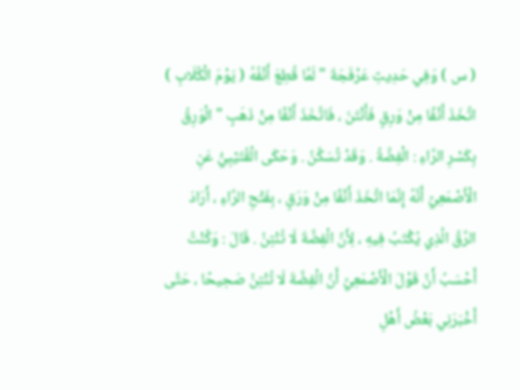( س ) وَفِي حَدِيثِ عَرْفَجَةَ " لَمَّا قُطِعَ أَنْفُهُ ( يَوْمَ الْكُلَابِ ) اتَّخَذَ أَنْفًا مِنْ وَرِقٍ فَأَنْتَنَ ، فَاتَّخَذَ أَنْفًا مِنْ ذَهَبٍ " الْوَرِقُ بِكَسْرِ الرَّاءِ : الْفِضَّةُ . وَقَدْ تُسَكَّنُ . وَحَكَى الْقُتَيْبِيُّ عَنِ الْأَصْمَعِيِّ أَنَّهُ إِنَّمَا اتَّخَذَ أَنْفًا مِنْ وَرَقٍ ، بِفَتْحِ الرَّاءِ ، أَرَادَ الرَّقَّ الَّذِي يُكْتَبُ فِيهِ ، لِأَنَّ الْفِضَّةَ لَا تُنْتِنُ . قَالَ : وَكُنْتُ أَحْسَبُ أَنَّ قَوْلَ الْأَصْمَعِيِّ أَنَّ الْفِضَّةَ لَا تُنْتِنُ صَحِيحًا ، حَتَّى أَخْبَرَنِي بَعْضُ أَهْلِ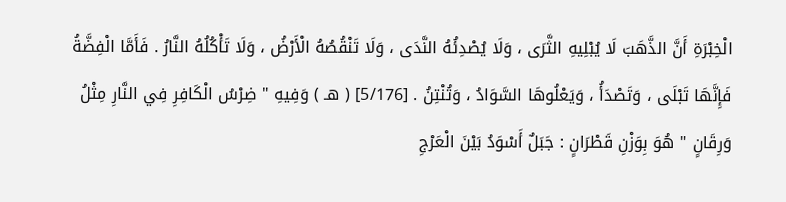الْخِبْرَةِ أَنَّ الذَّهَبَ لَا يُبْلِيهِ الثَّرَى ، وَلَا يُصْدِئُهُ النَّدَى ، وَلَا تَنْقُصُهُ الْأَرْضُ ، وَلَا تَأْكُلُهُ النَّارُ . فَأَمَّا الْفِضَّةُ فَإِنَّهَا تَبْلَى ، وَتَصْدَأُ ، وَيَعْلُوهَا السَّوَادُ ، وَتُنْتِنُ . [5/176] ( هـ ) وَفِيهِ " ضِرْسُ الْكَافِرِ فِي النَّارِ مِثْلُ وَرِقَانٍ " هُوَ بِوَزْنِ قَطْرَانٍ : جَبَلٌ أَسْوَدُ بَيْنَ الْعَرْجِ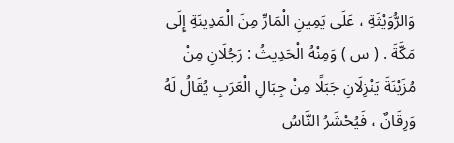وَالرُّوَيْثَةِ ، عَلَى يَمِينِ الْمَارِّ مِنَ الْمَدِينَةِ إِلَى مَكَّةَ . ( س ) وَمِنْهُ الْحَدِيثُ : رَجُلَانِ مِنْ مُزَيْنَةَ يَنْزِلَانِ جَبَلًا مِنْ جِبَالِ الْعَرَبِ يُقَالُ لَهُ وَرِقَانٌ ، فَيُحْشَرُ النَّاسُ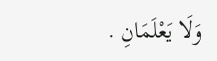وَلَا يَعْلَمَانِ .